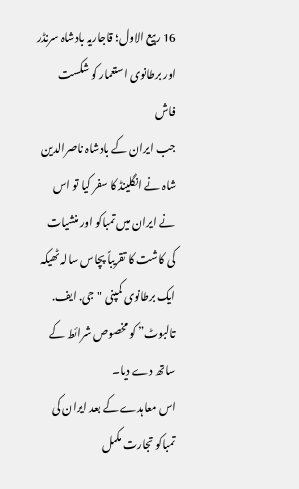16 ربیع الاول؛ قاجاریہ بادشاہ سرنڈر اور برطانوی استعمار کو شکست فاش
جب ایران کے بادشاہ ناصرالدین شاہ نے انگلینڈ کا سفر کیا تو اس نے ایران میں تمباکو اور منشیات کی کاشت کا تقریباً پچاس سالہ ٹھیکہ ایک برطانوی کمپنی "جی. ایف. تالبوٹ” کو مخصوص شرائط کے ساتھ دے دیا۔
اس معاہدے کے بعد ایران کی تمباکو تجارت مکمل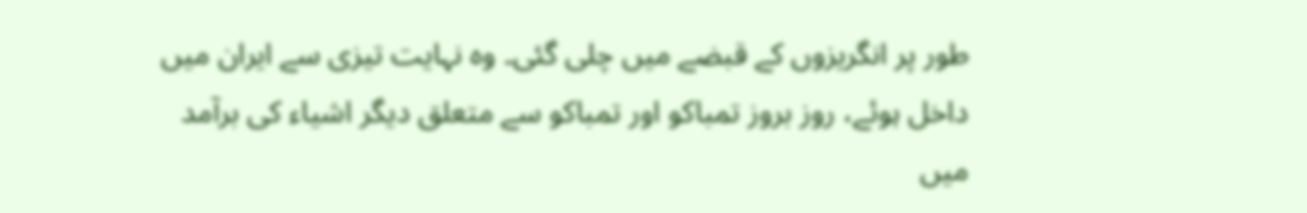طور پر انگریزوں کے قبضے میں چلی گئی۔ وہ نہایت تیزی سے ایران میں داخل ہوئے، روز بروز تمباکو اور تمباکو سے متعلق دیگر اشیاء کی برآمد میں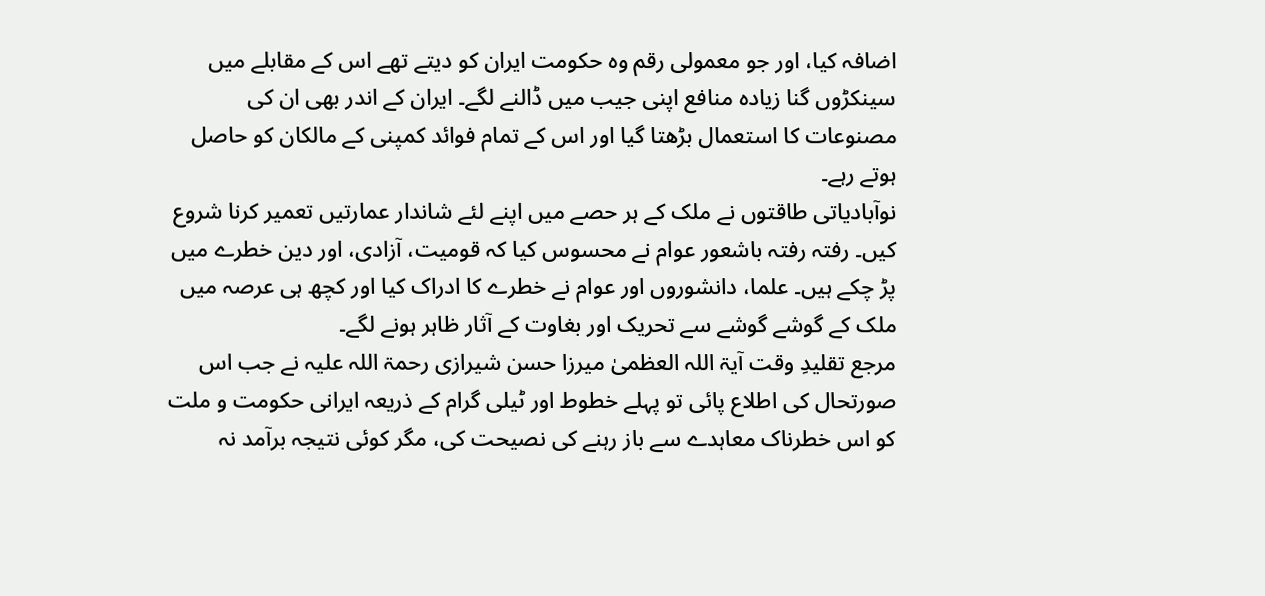اضافہ کیا، اور جو معمولی رقم وہ حکومت ایران کو دیتے تھے اس کے مقابلے میں سینکڑوں گنا زیادہ منافع اپنی جیب میں ڈالنے لگے۔ ایران کے اندر بھی ان کی مصنوعات کا استعمال بڑھتا گیا اور اس کے تمام فوائد کمپنی کے مالکان کو حاصل ہوتے رہے۔
نوآبادیاتی طاقتوں نے ملک کے ہر حصے میں اپنے لئے شاندار عمارتیں تعمیر کرنا شروع کیں۔ رفتہ رفتہ باشعور عوام نے محسوس کیا کہ قومیت، آزادی، اور دین خطرے میں پڑ چکے ہیں۔ علما، دانشوروں اور عوام نے خطرے کا ادراک کیا اور کچھ ہی عرصہ میں ملک کے گوشے گوشے سے تحریک اور بغاوت کے آثار ظاہر ہونے لگے۔
مرجع تقلیدِ وقت آیۃ اللہ العظمیٰ میرزا حسن شیرازی رحمۃ اللہ علیہ نے جب اس صورتحال کی اطلاع پائی تو پہلے خطوط اور ٹیلی گرام کے ذریعہ ایرانی حکومت و ملت کو اس خطرناک معاہدے سے باز رہنے کی نصیحت کی، مگر کوئی نتیجہ برآمد نہ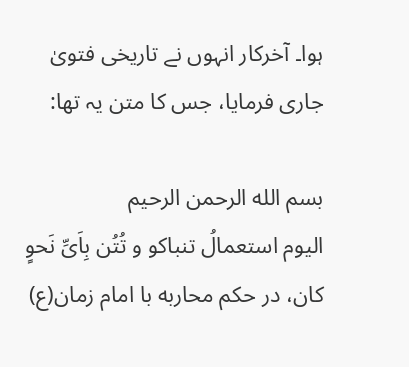ہوا۔ آخرکار انہوں نے تاریخی فتویٰ جاری فرمایا، جس کا متن یہ تھا:

بسم الله الرحمن الرحیم
الیوم استعمالُ تنباکو و تُتُن بِاَیِّ نَحوٍ کان، در حکم محاربه با امام زمان(ع)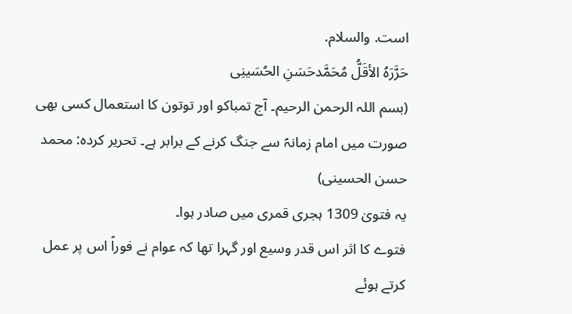است. والسلام.
حَرَّرَهُ الأقَلُّ مُحَمَّدحَسَنِ الحُسَینِی
(بسم اللہ الرحمن الرحیم۔ آج تمباکو اور توتون کا استعمال کسی بھی صورت میں امام زمانہؑ سے جنگ کرنے کے برابر ہے۔ تحریر کردہ: محمد حسن الحسینی)
یہ فتویٰ 1309 ہجری قمری میں صادر ہوا۔
فتوے کا اثر اس قدر وسیع اور گہرا تھا کہ عوام نے فوراً اس پر عمل کرتے ہوئے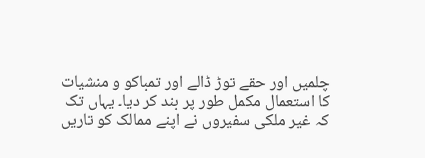چلمیں اور حقے توڑ ڈالے اور تمباکو و منشیات کا استعمال مکمل طور پر بند کر دیا۔ یہاں تک کہ غیر ملکی سفیروں نے اپنے ممالک کو تاریں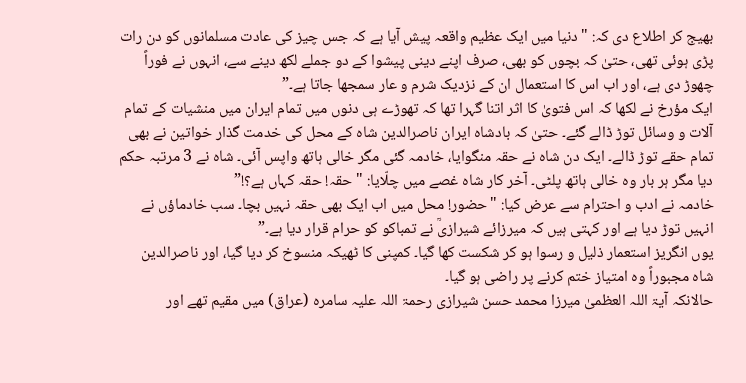بھیج کر اطلاع دی کہ: "دنیا میں ایک عظیم واقعہ پیش آیا ہے کہ جس چیز کی عادت مسلمانوں کو دن رات پڑی ہوئی تھی، حتیٰ کہ بچوں کو بھی، صرف اپنے دینی پیشوا کے دو جملے لکھ دینے سے، انہوں نے فوراً چھوڑ دی ہے، اور اب اس کا استعمال ان کے نزدیک شرم و عار سمجھا جاتا ہے۔”
ایک مؤرخ نے لکھا کہ اس فتویٰ کا اثر اتنا گہرا تھا کہ تھوڑے ہی دنوں میں تمام ایران میں منشیات کے تمام آلات و وسائل توڑ ڈالے گئے۔ حتیٰ کہ بادشاہ ایران ناصرالدین شاہ کے محل کی خدمت گذار خواتین نے بھی تمام حقے توڑ ڈالے۔ ایک دن شاہ نے حقہ منگوایا، خادمہ گئی مگر خالی ہاتھ واپس آئی۔ شاہ نے 3 مرتبہ حکم دیا مگر ہر بار وہ خالی ہاتھ پلٹی۔ آخر کار شاہ غصے میں چلّایا: "حقہ! حقہ کہاں ہے؟!”
خادمہ نے ادب و احترام سے عرض کیا: "حضور! محل میں اب ایک بھی حقہ نہیں بچا۔ سب خادماؤں نے انہیں توڑ دیا ہے اور کہتی ہیں کہ میرزائے شیرازیؒ نے تمباکو کو حرام قرار دیا ہے۔”
یوں انگریز استعمار ذلیل و رسوا ہو کر شکست کھا گیا۔ کمپنی کا ٹھیکہ منسوخ کر دیا گیا، اور ناصرالدین شاہ مجبوراً وہ امتیاز ختم کرنے پر راضی ہو گیا۔
حالانکہ آیۃ اللہ العظمیٰ میرزا محمد حسن شیرازی رحمۃ اللہ علیہ سامرہ (عراق) میں مقیم تھے اور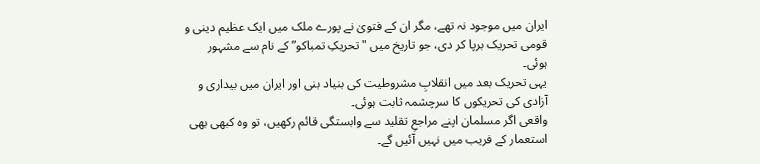ایران میں موجود نہ تھے، مگر ان کے فتویٰ نے پورے ملک میں ایک عظیم دینی و قومی تحریک برپا کر دی، جو تاریخ میں "تحریکِ تمباکو” کے نام سے مشہور ہوئی۔
یہی تحریک بعد میں انقلابِ مشروطیت کی بنیاد بنی اور ایران میں بیداری و آزادی کی تحریکوں کا سرچشمہ ثابت ہوئی۔
واقعی اگر مسلمان اپنے مراجعِ تقلید سے وابستگی قائم رکھیں، تو وہ کبھی بھی استعمار کے فریب میں نہیں آئیں گے۔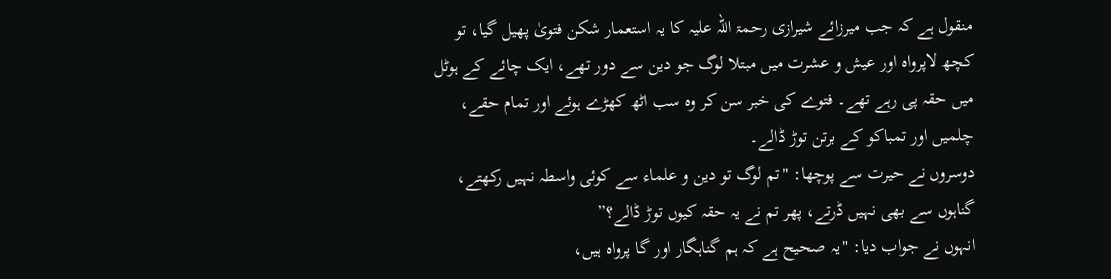منقول ہے کہ جب میرزائے شیرازی رحمۃ اللہ علیہ کا یہ استعمار شکن فتویٰ پھیل گیا، تو کچھ لاپرواہ اور عیش و عشرت میں مبتلا لوگ جو دین سے دور تھے، ایک چائے کے ہوٹل میں حقہ پی رہے تھے۔ فتوے کی خبر سن کر وہ سب اٹھ کھڑے ہوئے اور تمام حقے، چلمیں اور تمباکو کے برتن توڑ ڈالے۔
دوسروں نے حیرت سے پوچھا: "تم لوگ تو دین و علماء سے کوئی واسطہ نہیں رکھتے، گناہوں سے بھی نہیں ڈرتے، پھر تم نے یہ حقہ کیوں توڑ ڈالے؟”
انہوں نے جواب دیا: "یہ صحیح ہے کہ ہم گناہگار اور گا پرواہ ہیں،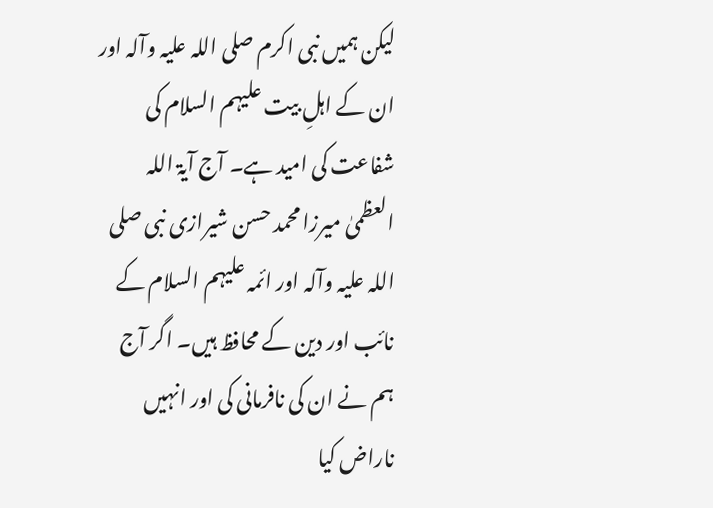لیکن ہمیں نبی اکرم صلی اللہ علیہ وآلہ اور ان کے اہلِ بیت علیہم السلام کی شفاعت کی امید ہے۔ آج آیۃ اللہ العظمیٰ میرزا محمد حسن شیرازی نبی صلی اللہ علیہ وآلہ اور ائمہ علیہم السلام کے نائب اور دین کے محافظ ہیں۔ اگر آج ہم نے ان کی نافرمانی کی اور انہیں ناراض کیا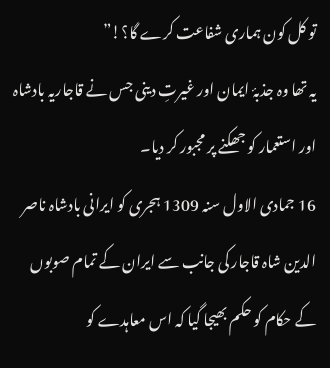تو کل کون ہماری شفاعت کرے گا؟!”
یہ تھا وہ جذبۂ ایمان اور غیرتِ دینی جس نے قاجاریہ بادشاہ اور استعمار کو جھکنے پر مجبور کر دیا۔
16 جمادی الاول سنہ 1309 ہجری کو ایرانی بادشاہ ناصر الدین شاہ قاجار کی جانب سے ایران کے تمام صوبوں کے حکام کو حکم بھیجا گیا کہ اس معاہدے کو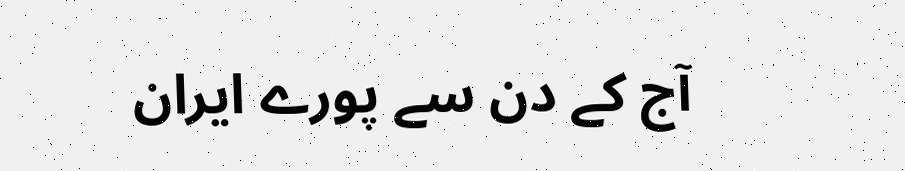آج کے دن سے پورے ایران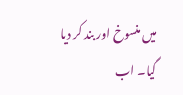میں منسوخ اور بند کر دیا گیا۔ اب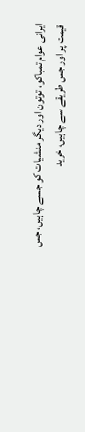ایرانی عوام تمباکو، توتون اور دیگر منشیات کو جسے چاہیں، جس قیمت پر اور جس طریقے سے چاہیں، خرید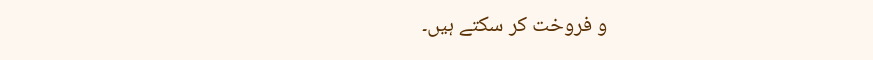و فروخت کر سکتے ہیں۔